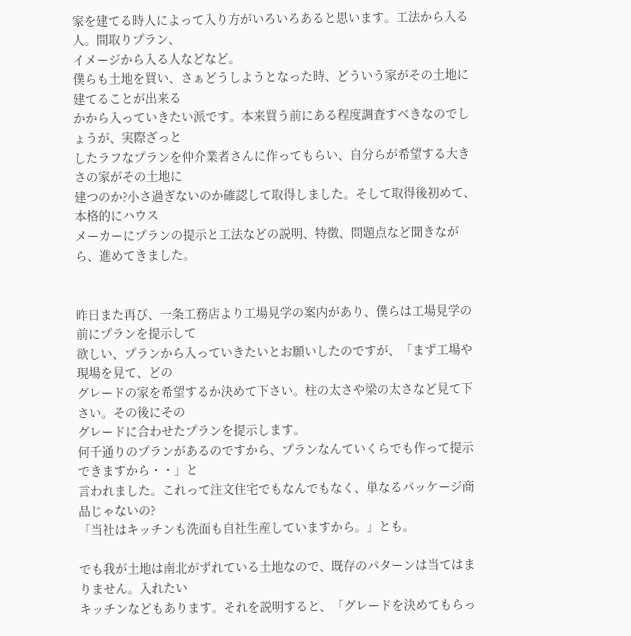家を建てる時人によって入り方がいろいろあると思います。工法から入る人。間取りプラン、
イメージから入る人などなど。
僕らも土地を買い、さぁどうしようとなった時、どういう家がその土地に建てることが出来る
かから入っていきたい派です。本来買う前にある程度調査すべきなのでしょうが、実際ざっと
したラフなプランを仲介業者さんに作ってもらい、自分らが希望する大きさの家がその土地に
建つのか?小さ過ぎないのか確認して取得しました。そして取得後初めて、本格的にハウス
メーカーにプランの提示と工法などの説明、特徴、問題点など聞きながら、進めてきました。


昨日また再び、一条工務店より工場見学の案内があり、僕らは工場見学の前にプランを提示して
欲しい、プランから入っていきたいとお願いしたのですが、「まず工場や現場を見て、どの
グレードの家を希望するか決めて下さい。柱の太さや梁の太さなど見て下さい。その後にその
グレードに合わせたプランを提示します。
何千通りのプランがあるのですから、プランなんていくらでも作って提示できますから・・」と
言われました。これって注文住宅でもなんでもなく、単なるパッケージ商品じゃないの?
「当社はキッチンも洗面も自社生産していますから。」とも。

でも我が土地は南北がずれている土地なので、既存のパターンは当てはまりません。入れたい
キッチンなどもあります。それを説明すると、「グレードを決めてもらっ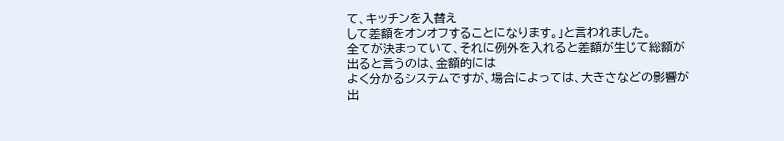て、キッチンを入替え
して差額をオンオフすることになります。」と言われました。
全てが決まっていて、それに例外を入れると差額が生じて総額が出ると言うのは、金額的には
よく分かるシステムですが、場合によっては、大きさなどの影響が出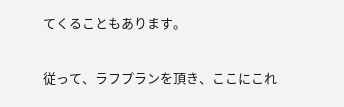てくることもあります。

従って、ラフプランを頂き、ここにこれ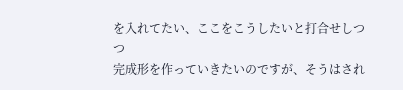を入れてたい、ここをこうしたいと打合せしつつ
完成形を作っていきたいのですが、そうはされ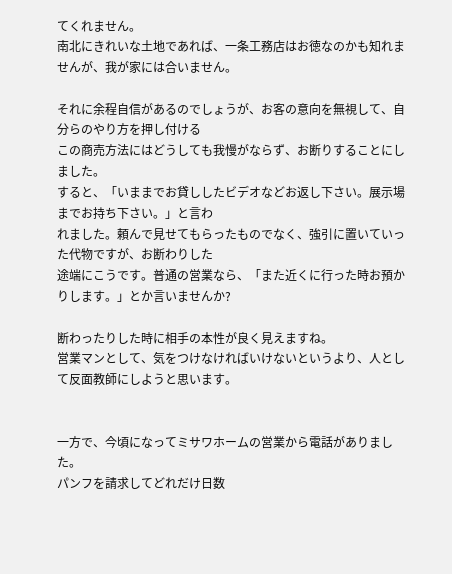てくれません。
南北にきれいな土地であれば、一条工務店はお徳なのかも知れませんが、我が家には合いません。

それに余程自信があるのでしょうが、お客の意向を無視して、自分らのやり方を押し付ける
この商売方法にはどうしても我慢がならず、お断りすることにしました。
すると、「いままでお貸ししたビデオなどお返し下さい。展示場までお持ち下さい。」と言わ
れました。頼んで見せてもらったものでなく、強引に置いていった代物ですが、お断わりした
途端にこうです。普通の営業なら、「また近くに行った時お預かりします。」とか言いませんか?

断わったりした時に相手の本性が良く見えますね。
営業マンとして、気をつけなければいけないというより、人として反面教師にしようと思います。


一方で、今頃になってミサワホームの営業から電話がありました。
パンフを請求してどれだけ日数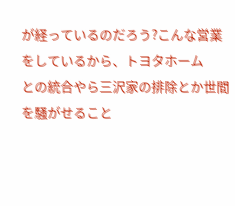が経っているのだろう?こんな営業をしているから、トヨタホーム
との統合やら三沢家の排除とか世間を騒がせること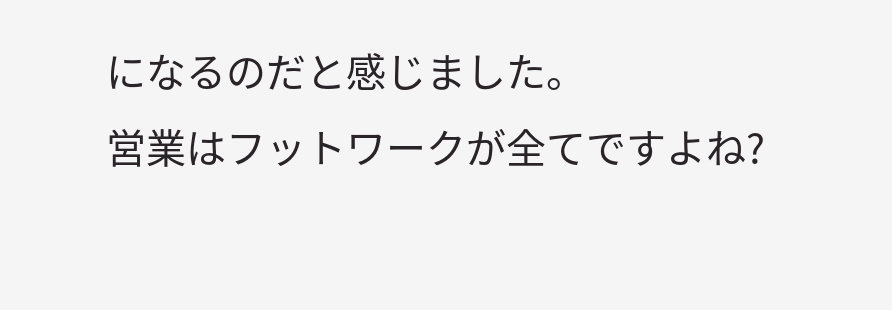になるのだと感じました。
営業はフットワークが全てですよね?